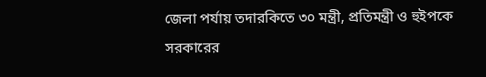জেলা পর্যায় তদারকিতে ৩০ মন্ত্রী, প্রতিমন্ত্রী ও হুইপকে সরকারের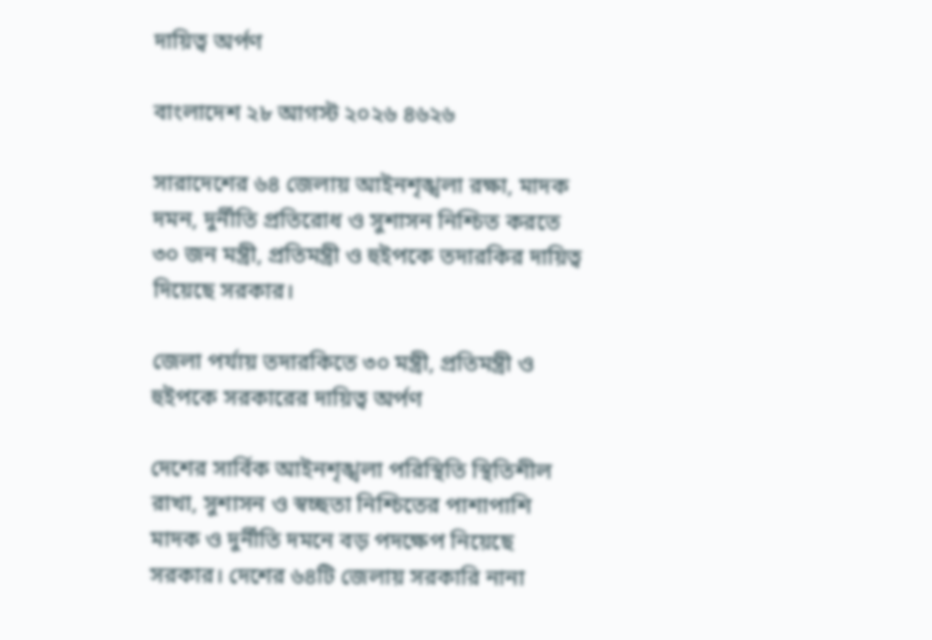দায়িত্ব অর্পণ

বাংলাদেশ ২৮ আগস্ট ২০২৬ ৪৬২৬

সারাদেশের ৬৪ জেলায় আইনশৃঙ্খলা রক্ষা, মাদক দমন, দুর্নীতি প্রতিরোধ ও সুশাসন নিশ্চিত করতে ৩০ জন মন্ত্রী, প্রতিমন্ত্রী ও হুইপকে তদারকির দায়িত্ব দিয়েছে সরকার।

জেলা পর্যায় তদারকিতে ৩০ মন্ত্রী, প্রতিমন্ত্রী ও হুইপকে সরকারের দায়িত্ব অর্পণ

দেশের সার্বিক আইনশৃঙ্খলা পরিস্থিতি স্থিতিশীল রাখা, সুশাসন ও স্বচ্ছতা নিশ্চিতের পাশাপাশি মাদক ও দুর্নীতি দমনে বড় পদক্ষেপ নিয়েছে সরকার। দেশের ৬৪টি জেলায় সরকারি নানা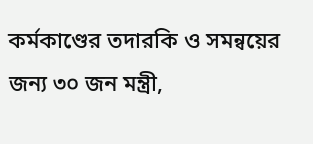কর্মকাণ্ডের তদারকি ও সমন্বয়ের জন্য ৩০ জন মন্ত্রী,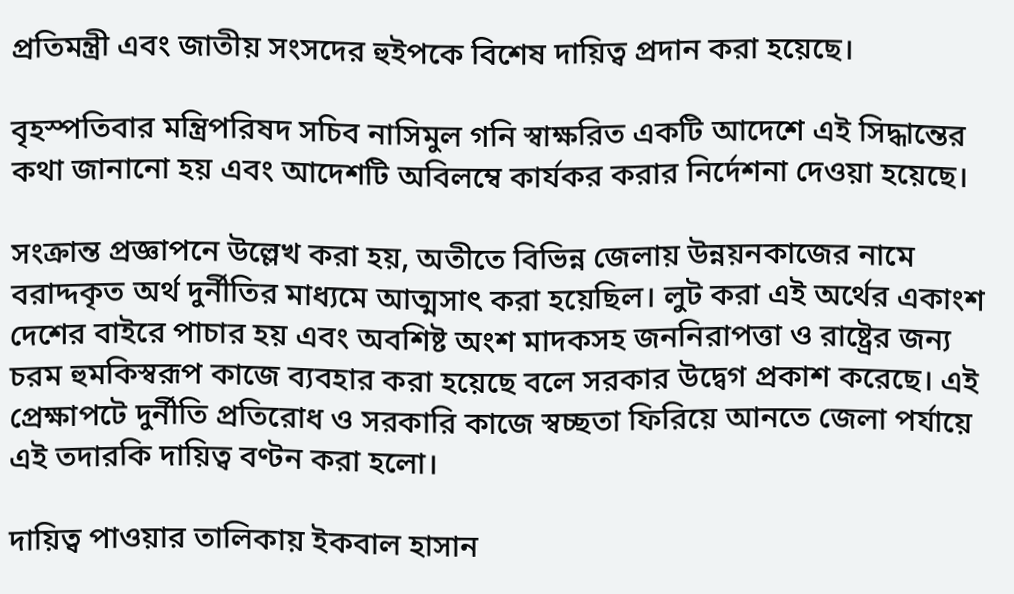প্রতিমন্ত্রী এবং জাতীয় সংসদের হুইপকে বিশেষ দায়িত্ব প্রদান করা হয়েছে।

বৃহস্পতিবার মন্ত্রিপরিষদ সচিব নাসিমুল গনি স্বাক্ষরিত একটি আদেশে এই সিদ্ধান্তের কথা জানানো হয় এবং আদেশটি অবিলম্বে কার্যকর করার নির্দেশনা দেওয়া হয়েছে।

সংক্রান্ত প্রজ্ঞাপনে উল্লেখ করা হয়, অতীতে বিভিন্ন জেলায় উন্নয়নকাজের নামে বরাদ্দকৃত অর্থ দুর্নীতির মাধ্যমে আত্মসাৎ করা হয়েছিল। লুট করা এই অর্থের একাংশ দেশের বাইরে পাচার হয় এবং অবশিষ্ট অংশ মাদকসহ জননিরাপত্তা ও রাষ্ট্রের জন্য চরম হুমকিস্বরূপ কাজে ব্যবহার করা হয়েছে বলে সরকার উদ্বেগ প্রকাশ করেছে। এই প্রেক্ষাপটে দুর্নীতি প্রতিরোধ ও সরকারি কাজে স্বচ্ছতা ফিরিয়ে আনতে জেলা পর্যায়ে এই তদারকি দায়িত্ব বণ্টন করা হলো।

দায়িত্ব পাওয়ার তালিকায় ইকবাল হাসান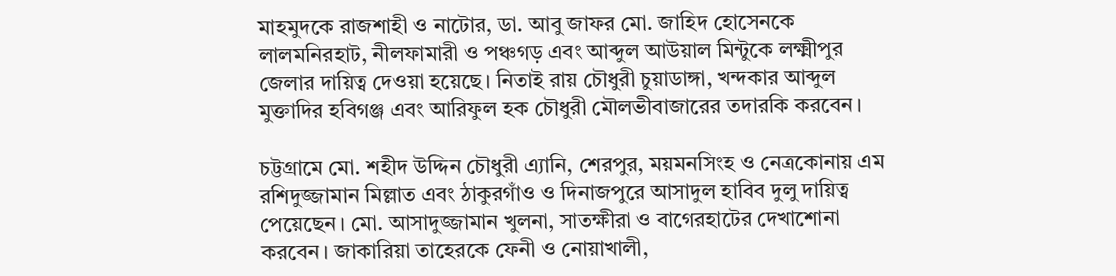মাহমুদকে রাজশাহী ও নাটোর, ডা. আবু জাফর মো. জাহিদ হোসেনকে লালমনিরহাট, নীলফামারী ও পঞ্চগড় এবং আব্দুল আউয়াল মিন্টুকে লক্ষ্মীপুর জেলার দায়িত্ব দেওয়া হয়েছে। নিতাই রায় চৌধুরী চুয়াডাঙ্গা, খন্দকার আব্দুল মুক্তাদির হবিগঞ্জ এবং আরিফুল হক চৌধুরী মৌলভীবাজারের তদারকি করবেন।

চট্টগ্রামে মো. শহীদ উদ্দিন চৌধুরী এ্যানি, শেরপুর, ময়মনসিংহ ও নেত্রকোনায় এম রশিদুজ্জামান মিল্লাত এবং ঠাকুরগাঁও ও দিনাজপুরে আসাদুল হাবিব দুলু দায়িত্ব পেয়েছেন। মো. আসাদুজ্জামান খুলনা, সাতক্ষীরা ও বাগেরহাটের দেখাশোনা করবেন। জাকারিয়া তাহেরকে ফেনী ও নোয়াখালী,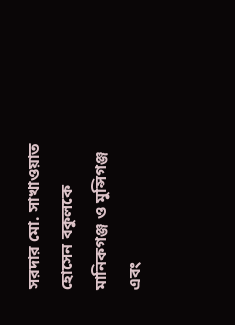সরদার মো. সাখাওয়াত হোসেন বকুলকে মানিকগঞ্জ ও মুন্সিগঞ্জ এবং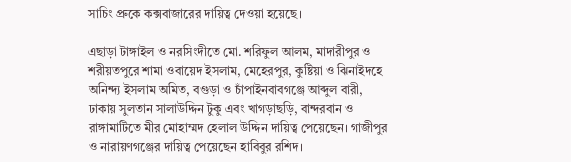সাচিং প্রুকে কক্সবাজারের দায়িত্ব দেওয়া হয়েছে।

এছাড়া টাঙ্গাইল ও নরসিংদীতে মো. শরিফুল আলম, মাদারীপুর ও শরীয়তপুরে শামা ওবায়েদ ইসলাম, মেহেরপুর, কুষ্টিয়া ও ঝিনাইদহে অনিন্দ্য ইসলাম অমিত, বগুড়া ও চাঁপাইনবাবগঞ্জে আব্দুল বারী, ঢাকায় সুলতান সালাউদ্দিন টুকু এবং খাগড়াছড়ি, বান্দরবান ও রাঙ্গামাটিতে মীর মোহাম্মদ হেলাল উদ্দিন দায়িত্ব পেয়েছেন। গাজীপুর ও নারায়ণগঞ্জের দায়িত্ব পেয়েছেন হাবিবুর রশিদ।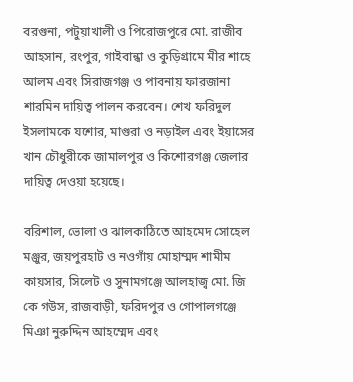বরগুনা, পটুয়াখালী ও পিরোজপুরে মো. রাজীব আহসান, রংপুর, গাইবান্ধা ও কুড়িগ্রামে মীর শাহে আলম এবং সিরাজগঞ্জ ও পাবনায় ফারজানা শারমিন দায়িত্ব পালন করবেন। শেখ ফরিদুল ইসলামকে যশোর, মাগুরা ও নড়াইল এবং ইয়াসের খান চৌধুরীকে জামালপুর ও কিশোরগঞ্জ জেলার দায়িত্ব দেওয়া হয়েছে।

বরিশাল, ভোলা ও ঝালকাঠিতে আহমেদ সোহেল মঞ্জুর, জয়পুরহাট ও নওগাঁয় মোহাম্মদ শামীম কায়সার, সিলেট ও সুনামগঞ্জে আলহাজ্ব মো. জি কে গউস, রাজবাড়ী, ফরিদপুর ও গোপালগঞ্জে মিঞা নুরুদ্দিন আহম্মেদ এবং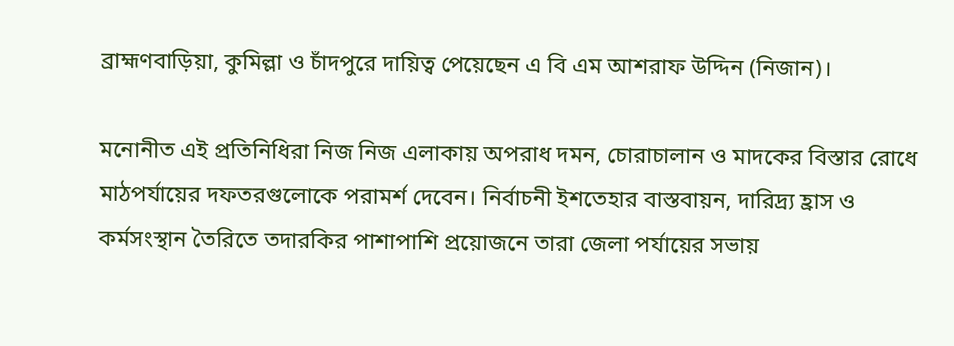ব্রাহ্মণবাড়িয়া, কুমিল্লা ও চাঁদপুরে দায়িত্ব পেয়েছেন এ বি এম আশরাফ উদ্দিন (নিজান)।

মনোনীত এই প্রতিনিধিরা নিজ নিজ এলাকায় অপরাধ দমন, চোরাচালান ও মাদকের বিস্তার রোধে মাঠপর্যায়ের দফতরগুলোকে পরামর্শ দেবেন। নির্বাচনী ইশতেহার বাস্তবায়ন, দারিদ্র্য হ্রাস ও কর্মসংস্থান তৈরিতে তদারকির পাশাপাশি প্রয়োজনে তারা জেলা পর্যায়ের সভায়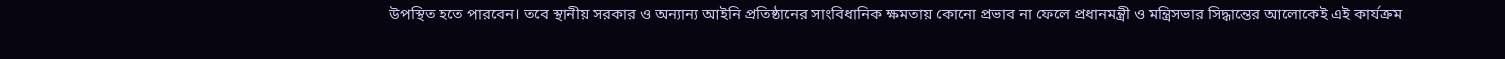উপস্থিত হতে পারবেন। তবে স্থানীয় সরকার ও অন্যান্য আইনি প্রতিষ্ঠানের সাংবিধানিক ক্ষমতায় কোনো প্রভাব না ফেলে প্রধানমন্ত্রী ও মন্ত্রিসভার সিদ্ধান্তের আলোকেই এই কার্যক্রম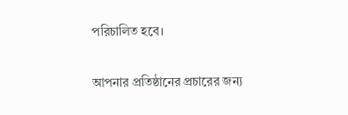পরিচালিত হবে।

আপনার প্রতিষ্ঠানের প্রচারের জন্য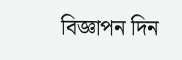বিজ্ঞাপন দিন